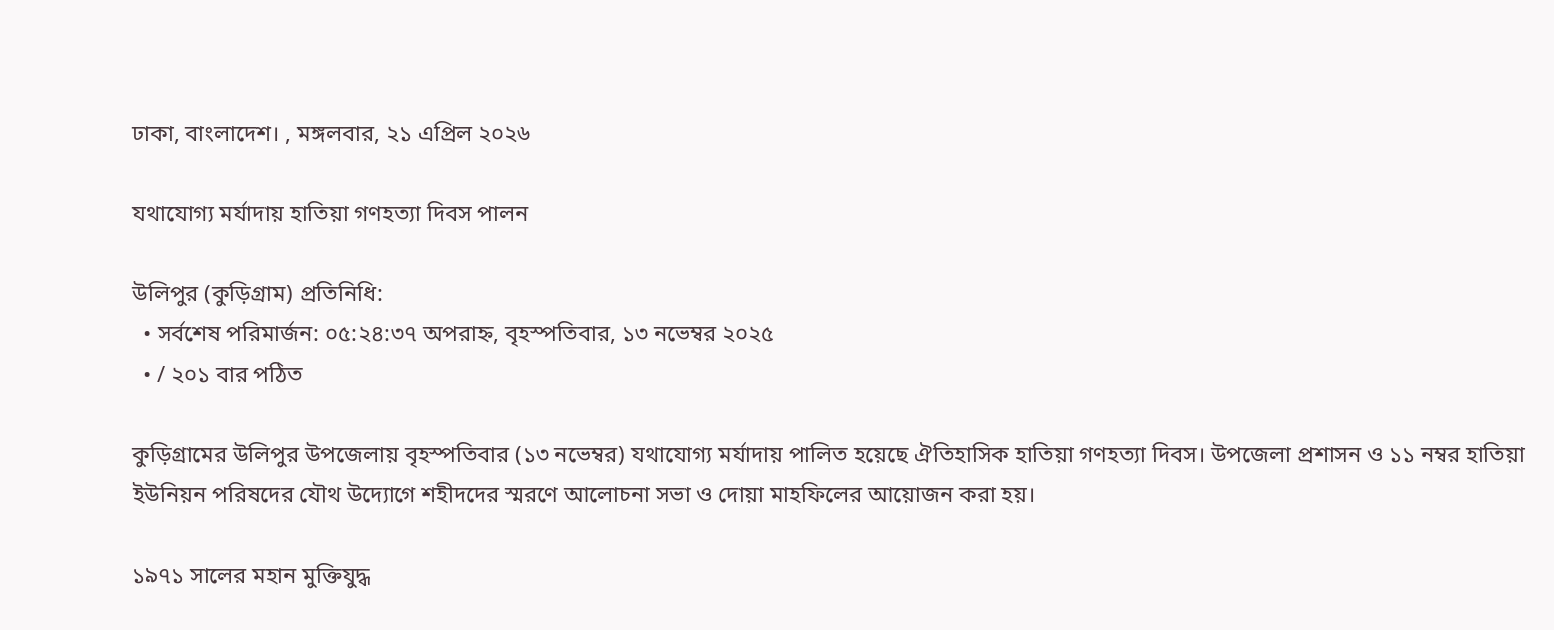ঢাকা, বাংলাদেশ। , মঙ্গলবার, ২১ এপ্রিল ২০২৬

যথাযোগ্য মর্যাদায় হাতিয়া গণহত্যা দিবস পালন

উলিপুর (কুড়িগ্রাম) প্রতিনিধি:
  • সর্বশেষ পরিমার্জন: ০৫:২৪:৩৭ অপরাহ্ন, বৃহস্পতিবার, ১৩ নভেম্বর ২০২৫
  • / ২০১ বার পঠিত

কুড়িগ্রামের উলিপুর উপজেলায় বৃহস্পতিবার (১৩ নভেম্বর) যথাযোগ্য মর্যাদায় পালিত হয়েছে ঐতিহাসিক হাতিয়া গণহত্যা দিবস। উপজেলা প্রশাসন ও ১১ নম্বর হাতিয়া ইউনিয়ন পরিষদের যৌথ উদ্যোগে শহীদদের স্মরণে আলোচনা সভা ও দোয়া মাহফিলের আয়োজন করা হয়।

১৯৭১ সালের মহান মুক্তিযুদ্ধ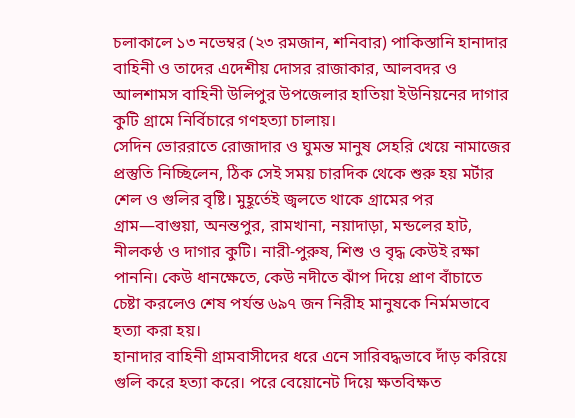চলাকালে ১৩ নভেম্বর (২৩ রমজান, শনিবার) পাকিস্তানি হানাদার বাহিনী ও তাদের এদেশীয় দোসর রাজাকার, আলবদর ও আলশামস বাহিনী উলিপুর উপজেলার হাতিয়া ইউনিয়নের দাগার কুটি গ্রামে নির্বিচারে গণহত্যা চালায়।
সেদিন ভোররাতে রোজাদার ও ঘুমন্ত মানুষ সেহরি খেয়ে নামাজের প্রস্তুতি নিচ্ছিলেন, ঠিক সেই সময় চারদিক থেকে শুরু হয় মর্টার শেল ও গুলির বৃষ্টি। মুহূর্তেই জ্বলতে থাকে গ্রামের পর গ্রাম—বাগুয়া, অনন্তপুর, রামখানা, নয়াদাড়া, মন্ডলের হাট, নীলকণ্ঠ ও দাগার কুটি। নারী-পুরুষ, শিশু ও বৃদ্ধ কেউই রক্ষা পাননি। কেউ ধানক্ষেতে, কেউ নদীতে ঝাঁপ দিয়ে প্রাণ বাঁচাতে চেষ্টা করলেও শেষ পর্যন্ত ৬৯৭ জন নিরীহ মানুষকে নির্মমভাবে হত্যা করা হয়।
হানাদার বাহিনী গ্রামবাসীদের ধরে এনে সারিবদ্ধভাবে দাঁড় করিয়ে গুলি করে হত্যা করে। পরে বেয়োনেট দিয়ে ক্ষতবিক্ষত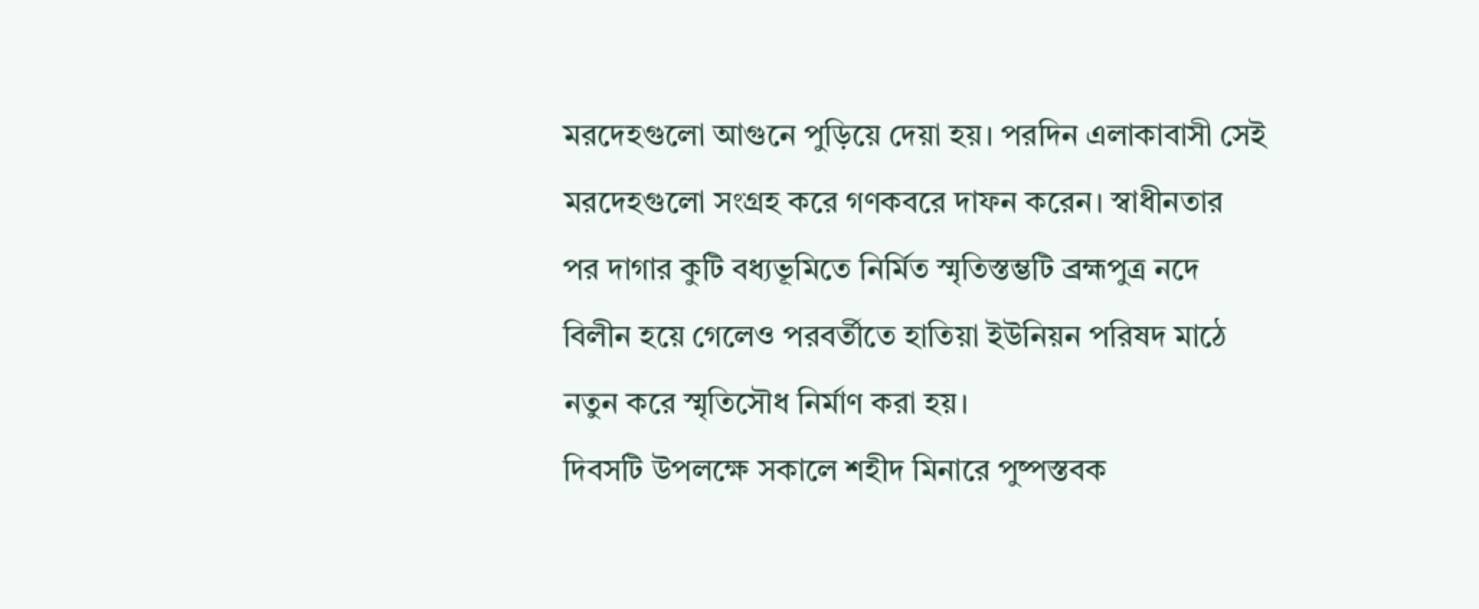মরদেহগুলো আগুনে পুড়িয়ে দেয়া হয়। পরদিন এলাকাবাসী সেই মরদেহগুলো সংগ্রহ করে গণকবরে দাফন করেন। স্বাধীনতার পর দাগার কুটি বধ্যভূমিতে নির্মিত স্মৃতিস্তম্ভটি ব্রহ্মপুত্র নদে বিলীন হয়ে গেলেও পরবর্তীতে হাতিয়া ইউনিয়ন পরিষদ মাঠে নতুন করে স্মৃতিসৌধ নির্মাণ করা হয়।
দিবসটি উপলক্ষে সকালে শহীদ মিনারে পুষ্পস্তবক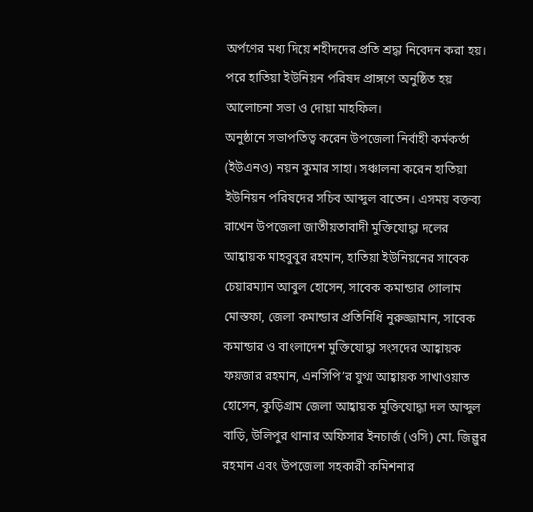অর্পণের মধ্য দিয়ে শহীদদের প্রতি শ্রদ্ধা নিবেদন করা হয়। পরে হাতিয়া ইউনিয়ন পরিষদ প্রাঙ্গণে অনুষ্ঠিত হয় আলোচনা সভা ও দোয়া মাহফিল।
অনুষ্ঠানে সভাপতিত্ব করেন উপজেলা নির্বাহী কর্মকর্তা (ইউএনও) নয়ন কুমার সাহা। সঞ্চালনা করেন হাতিয়া ইউনিয়ন পরিষদের সচিব আব্দুল বাতেন। এসময় বক্তব্য রাখেন উপজেলা জাতীয়তাবাদী মুক্তিযোদ্ধা দলের আহ্বায়ক মাহবুবুর রহমান, হাতিয়া ইউনিয়নের সাবেক চেয়ারম্যান আবুল হোসেন, সাবেক কমান্ডার গোলাম মোস্তফা, জেলা কমান্ডার প্রতিনিধি নুরুজ্জামান, সাবেক কমান্ডার ও বাংলাদেশ মুক্তিযোদ্ধা সংসদের আহ্বায়ক ফয়জার রহমান, এনসিপি’র যুগ্ম আহ্বায়ক সাখাওয়াত হোসেন, কুড়িগ্রাম জেলা আহ্বায়ক মুক্তিযোদ্ধা দল আব্দুল বাড়ি, উলিপুর থানার অফিসার ইনচার্জ (ওসি) মো. জিল্লুর রহমান এবং উপজেলা সহকারী কমিশনার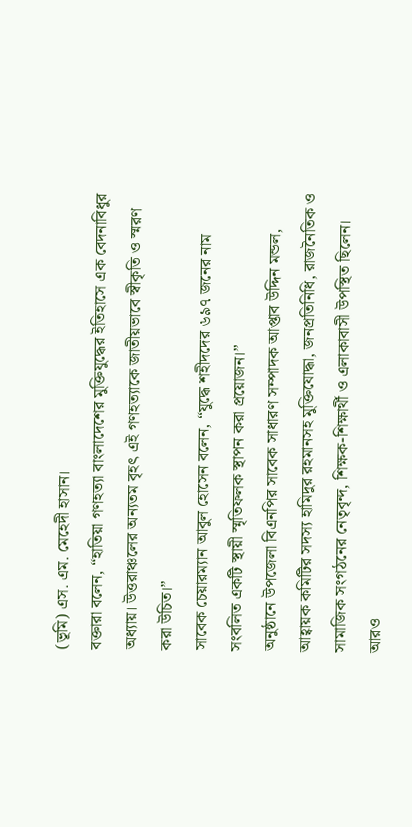(ভূমি) এস. এম. মেহেদী হাসান।
বক্তারা বলেন, “হাতিয়া গণহত্যা বাংলাদেশের মুক্তিযুদ্ধের ইতিহাসে এক বেদনাবিধুর অধ্যায়। উত্তরাঞ্চলের অন্যতম বৃহৎ এই গণহত্যাকে জাতীয়ভাবে স্বীকৃতি ও স্মরণ করা উচিত।”
সাবেক চেয়ারম্যান আবুল হোসেন বলেন, “যুদ্ধে শহীদদের ৬৯৭ জনের নাম সংবলিত একটি স্থায়ী স্মৃতিফলক স্থাপন করা প্রয়োজন।”
অনুষ্ঠানে উপজেলা বিএনপির সাবেক সাধারণ সম্পাদক আপ্তাব উদ্দিন মন্ডল, আহ্বায়ক কমিটির সদস্য হামিদুর রহমানসহ মুক্তিযোদ্ধা, জনপ্রতিনিধি, রাজনৈতিক ও সামাজিক সংগঠনের নেতৃবৃন্দ, শিক্ষক-শিক্ষার্থী ও এলাকাবাসী উপস্থিত ছিলেন।
আরও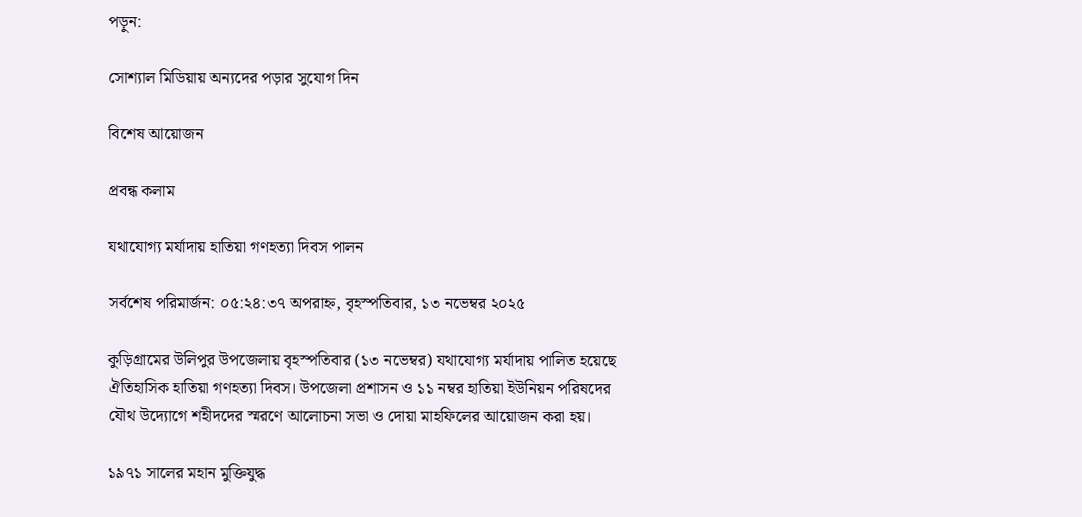পড়ুন:

সোশ্যাল মিডিয়ায় অন্যদের পড়ার সুযোগ দিন

বিশেষ আয়োজন

প্রবন্ধ কলাম

যথাযোগ্য মর্যাদায় হাতিয়া গণহত্যা দিবস পালন

সর্বশেষ পরিমার্জন: ০৫:২৪:৩৭ অপরাহ্ন, বৃহস্পতিবার, ১৩ নভেম্বর ২০২৫

কুড়িগ্রামের উলিপুর উপজেলায় বৃহস্পতিবার (১৩ নভেম্বর) যথাযোগ্য মর্যাদায় পালিত হয়েছে ঐতিহাসিক হাতিয়া গণহত্যা দিবস। উপজেলা প্রশাসন ও ১১ নম্বর হাতিয়া ইউনিয়ন পরিষদের যৌথ উদ্যোগে শহীদদের স্মরণে আলোচনা সভা ও দোয়া মাহফিলের আয়োজন করা হয়।

১৯৭১ সালের মহান মুক্তিযুদ্ধ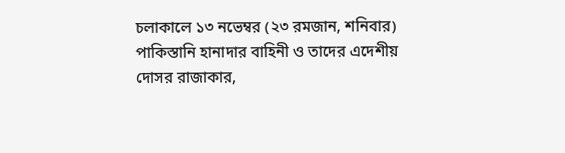চলাকালে ১৩ নভেম্বর (২৩ রমজান, শনিবার) পাকিস্তানি হানাদার বাহিনী ও তাদের এদেশীয় দোসর রাজাকার,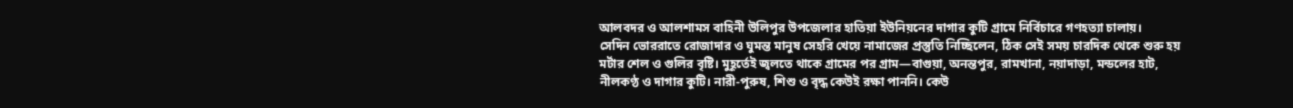আলবদর ও আলশামস বাহিনী উলিপুর উপজেলার হাতিয়া ইউনিয়নের দাগার কুটি গ্রামে নির্বিচারে গণহত্যা চালায়।
সেদিন ভোররাতে রোজাদার ও ঘুমন্ত মানুষ সেহরি খেয়ে নামাজের প্রস্তুতি নিচ্ছিলেন, ঠিক সেই সময় চারদিক থেকে শুরু হয় মর্টার শেল ও গুলির বৃষ্টি। মুহূর্তেই জ্বলতে থাকে গ্রামের পর গ্রাম—বাগুয়া, অনন্তপুর, রামখানা, নয়াদাড়া, মন্ডলের হাট, নীলকণ্ঠ ও দাগার কুটি। নারী-পুরুষ, শিশু ও বৃদ্ধ কেউই রক্ষা পাননি। কেউ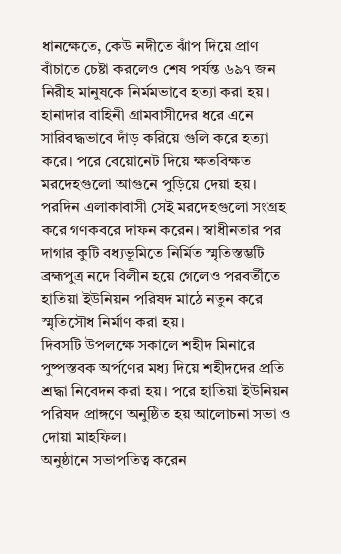ধানক্ষেতে, কেউ নদীতে ঝাঁপ দিয়ে প্রাণ বাঁচাতে চেষ্টা করলেও শেষ পর্যন্ত ৬৯৭ জন নিরীহ মানুষকে নির্মমভাবে হত্যা করা হয়।
হানাদার বাহিনী গ্রামবাসীদের ধরে এনে সারিবদ্ধভাবে দাঁড় করিয়ে গুলি করে হত্যা করে। পরে বেয়োনেট দিয়ে ক্ষতবিক্ষত মরদেহগুলো আগুনে পুড়িয়ে দেয়া হয়। পরদিন এলাকাবাসী সেই মরদেহগুলো সংগ্রহ করে গণকবরে দাফন করেন। স্বাধীনতার পর দাগার কুটি বধ্যভূমিতে নির্মিত স্মৃতিস্তম্ভটি ব্রহ্মপুত্র নদে বিলীন হয়ে গেলেও পরবর্তীতে হাতিয়া ইউনিয়ন পরিষদ মাঠে নতুন করে স্মৃতিসৌধ নির্মাণ করা হয়।
দিবসটি উপলক্ষে সকালে শহীদ মিনারে পুষ্পস্তবক অর্পণের মধ্য দিয়ে শহীদদের প্রতি শ্রদ্ধা নিবেদন করা হয়। পরে হাতিয়া ইউনিয়ন পরিষদ প্রাঙ্গণে অনুষ্ঠিত হয় আলোচনা সভা ও দোয়া মাহফিল।
অনুষ্ঠানে সভাপতিত্ব করেন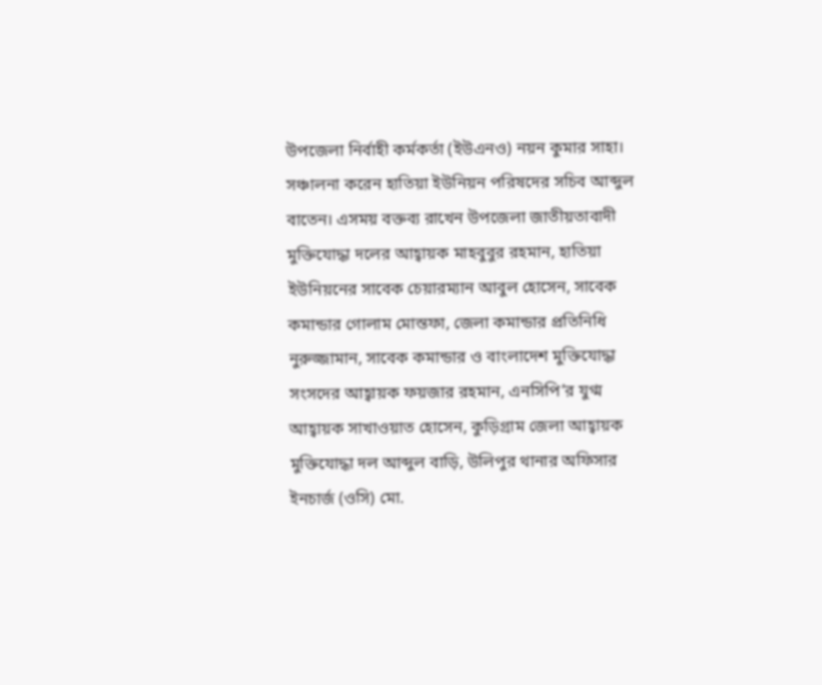উপজেলা নির্বাহী কর্মকর্তা (ইউএনও) নয়ন কুমার সাহা। সঞ্চালনা করেন হাতিয়া ইউনিয়ন পরিষদের সচিব আব্দুল বাতেন। এসময় বক্তব্য রাখেন উপজেলা জাতীয়তাবাদী মুক্তিযোদ্ধা দলের আহ্বায়ক মাহবুবুর রহমান, হাতিয়া ইউনিয়নের সাবেক চেয়ারম্যান আবুল হোসেন, সাবেক কমান্ডার গোলাম মোস্তফা, জেলা কমান্ডার প্রতিনিধি নুরুজ্জামান, সাবেক কমান্ডার ও বাংলাদেশ মুক্তিযোদ্ধা সংসদের আহ্বায়ক ফয়জার রহমান, এনসিপি’র যুগ্ম আহ্বায়ক সাখাওয়াত হোসেন, কুড়িগ্রাম জেলা আহ্বায়ক মুক্তিযোদ্ধা দল আব্দুল বাড়ি, উলিপুর থানার অফিসার ইনচার্জ (ওসি) মো.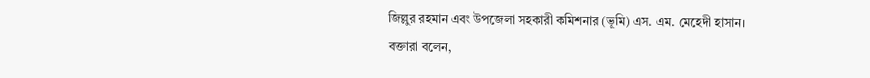জিল্লুর রহমান এবং উপজেলা সহকারী কমিশনার (ভূমি) এস. এম. মেহেদী হাসান।
বক্তারা বলেন,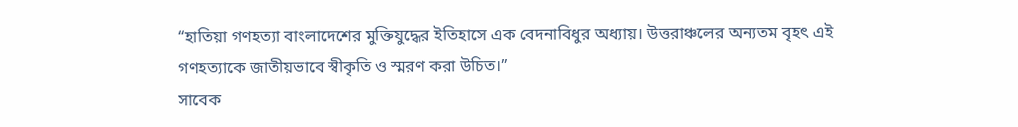“হাতিয়া গণহত্যা বাংলাদেশের মুক্তিযুদ্ধের ইতিহাসে এক বেদনাবিধুর অধ্যায়। উত্তরাঞ্চলের অন্যতম বৃহৎ এই গণহত্যাকে জাতীয়ভাবে স্বীকৃতি ও স্মরণ করা উচিত।”
সাবেক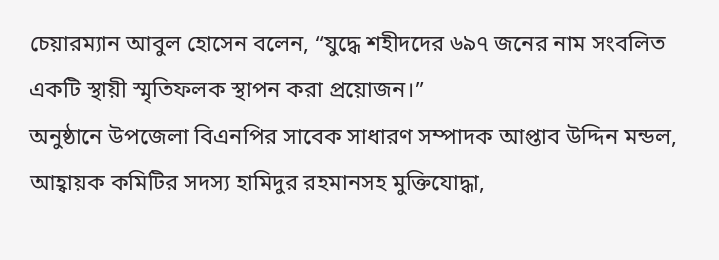চেয়ারম্যান আবুল হোসেন বলেন, “যুদ্ধে শহীদদের ৬৯৭ জনের নাম সংবলিত একটি স্থায়ী স্মৃতিফলক স্থাপন করা প্রয়োজন।”
অনুষ্ঠানে উপজেলা বিএনপির সাবেক সাধারণ সম্পাদক আপ্তাব উদ্দিন মন্ডল, আহ্বায়ক কমিটির সদস্য হামিদুর রহমানসহ মুক্তিযোদ্ধা,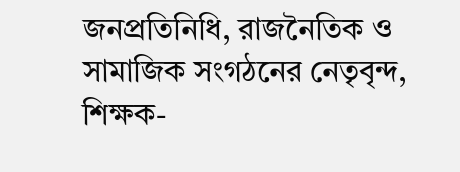জনপ্রতিনিধি, রাজনৈতিক ও সামাজিক সংগঠনের নেতৃবৃন্দ, শিক্ষক-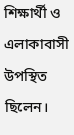শিক্ষার্থী ও এলাকাবাসী উপস্থিত ছিলেন।